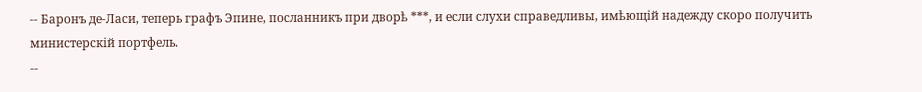-- Баронъ де-Ласи, теперь графъ Эпине, посланникъ при дворѣ ***, и если слухи справедливы, имѣющій надежду скоро получить министерскій портфель.
--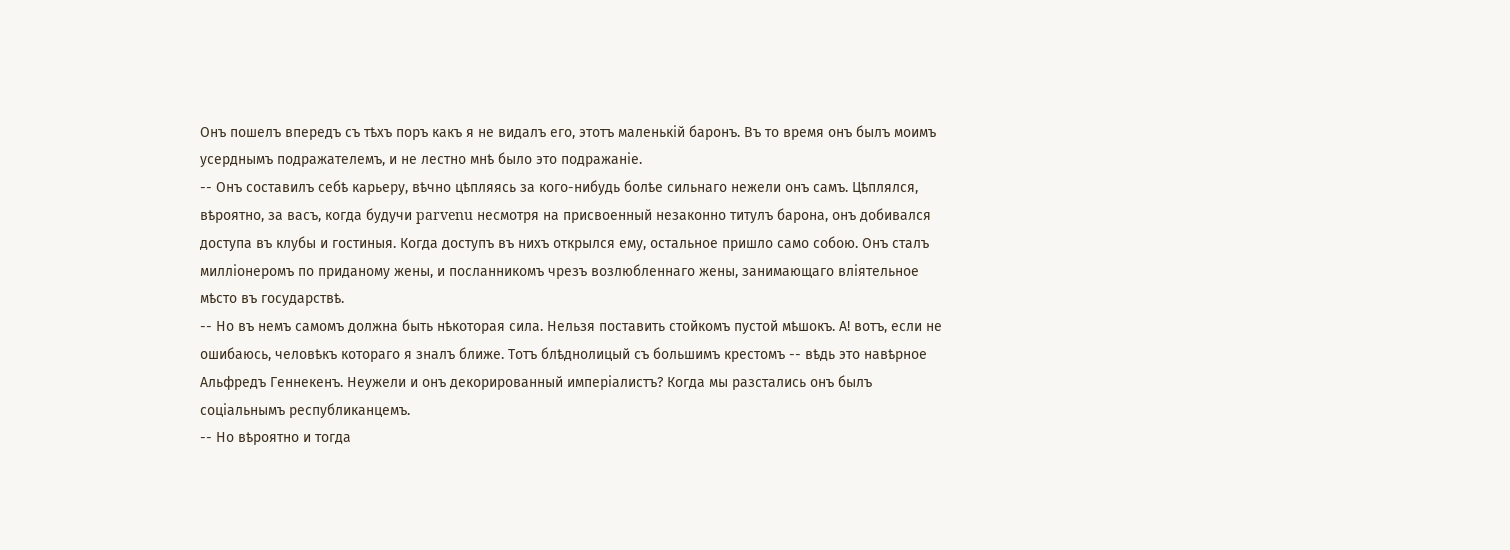Онъ пошелъ впередъ съ тѣхъ поръ какъ я не видалъ его, этотъ маленькій баронъ. Въ то время онъ былъ моимъ усерднымъ подражателемъ, и не лестно мнѣ было это подражаніе.
-- Онъ составилъ себѣ карьеру, вѣчно цѣпляясь за кого-нибудь болѣе сильнаго нежели онъ самъ. Цѣплялся, вѣроятно, за васъ, когда будучи parvenu несмотря на присвоенный незаконно титулъ барона, онъ добивался доступа въ клубы и гостиныя. Когда доступъ въ нихъ открылся ему, остальное пришло само собою. Онъ сталъ милліонеромъ по приданому жены, и посланникомъ чрезъ возлюбленнаго жены, занимающаго вліятельное мѣсто въ государствѣ.
-- Но въ немъ самомъ должна быть нѣкоторая сила. Нельзя поставить стойкомъ пустой мѣшокъ. А! вотъ, если не ошибаюсь, человѣкъ котораго я зналъ ближе. Тотъ блѣднолицый съ большимъ крестомъ -- вѣдь это навѣрное Альфредъ Геннекенъ. Неужели и онъ декорированный имперіалистъ? Когда мы разстались онъ былъ соціальнымъ республиканцемъ.
-- Но вѣроятно и тогда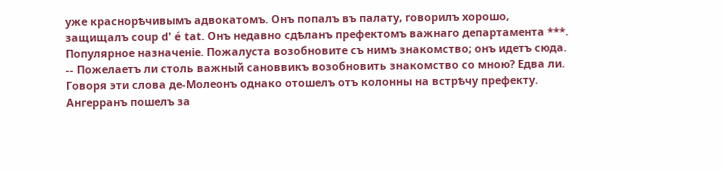уже краснорѣчивымъ адвокатомъ. Онъ попалъ въ палату, говорилъ хорошо, защищалъ coup d' é tat. Онъ недавно сдѣланъ префектомъ важнаго департамента ***. Популярное назначеніе. Пожалуста возобновите съ нимъ знакомство; онъ идетъ сюда.
-- Пожелаетъ ли столь важный сановвикъ возобновить знакомство со мною? Едва ли.
Говоря эти слова де-Молеонъ однако отошелъ отъ колонны на встрѣчу префекту. Ангерранъ пошелъ за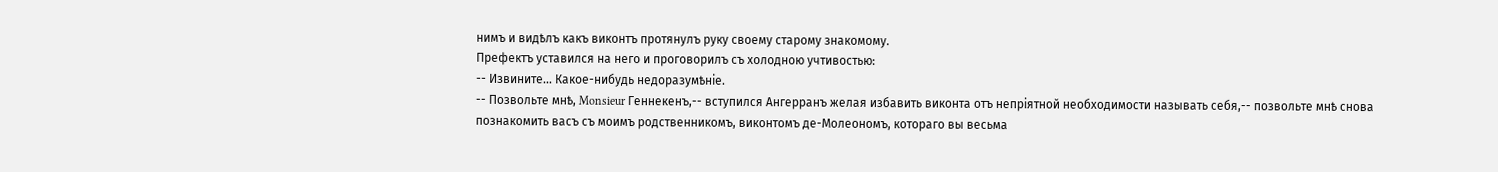нимъ и видѣлъ какъ виконтъ протянулъ руку своему старому знакомому.
Префектъ уставился на него и проговорилъ съ холодною учтивостью:
-- Извините... Какое-нибудь недоразумѣніе.
-- Позвольте мнѣ, Monsieur Геннекенъ,-- вступился Ангерранъ желая избавить виконта отъ непріятной необходимости называть себя,-- позвольте мнѣ снова познакомить васъ съ моимъ родственникомъ, виконтомъ де-Молеономъ, котораго вы весьма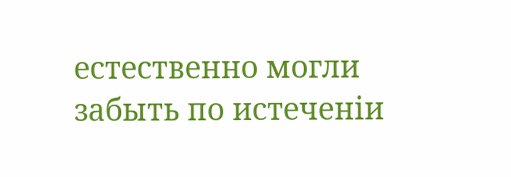естественно могли забыть по истеченіи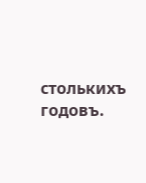столькихъ годовъ.